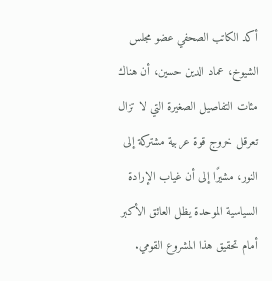أكد الكاتب الصحفي عضو مجلس الشيوخ، عماد الدين حسين، أن هناك مئات التفاصيل الصغيرة التي لا تزال تعرقل خروج قوة عربية مشتركة إلى النور، مشيرًا إلى أن غياب الإرادة السياسية الموحدة يظل العائق الأكبر أمام تحقيق هذا المشروع القومي.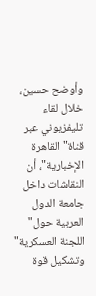وأوضح حسين، خلال لقاء تليفزيوني عبر قناة" القاهرة الإخبارية"، أن النقاشات داخل جامعة الدول العربية حول" اللجنة العسكرية" وتشكيل قوة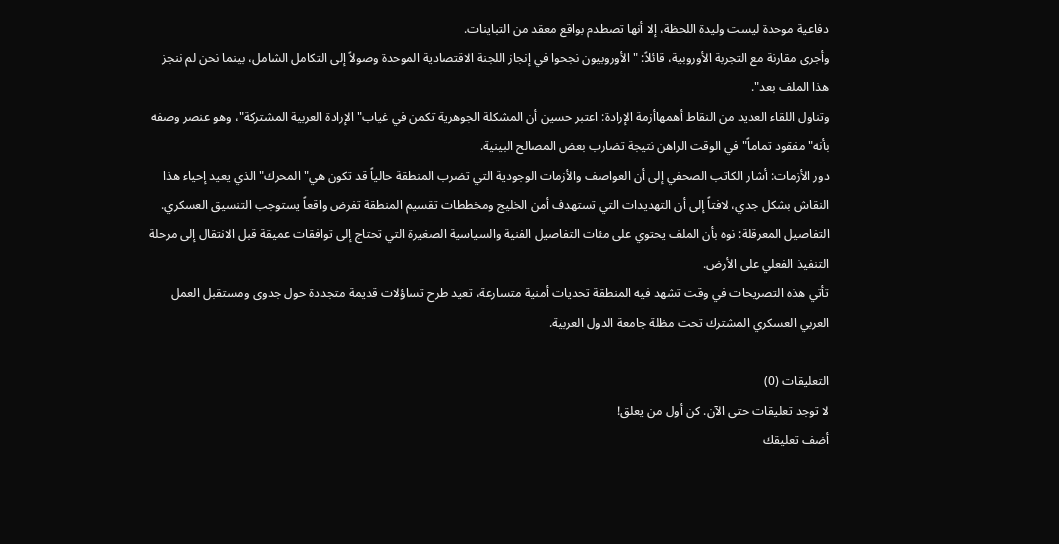دفاعية موحدة ليست وليدة اللحظة، إلا أنها تصطدم بواقع معقد من التباينات.
وأجرى مقارنة مع التجربة الأوروبية، قائلاً: " الأوروبيون نجحوا في إنجاز اللجنة الاقتصادية الموحدة وصولاً إلى التكامل الشامل، بينما نحن لم ننجز هذا الملف بعد".
وتناول اللقاء العديد من النقاط أهمهاأزمة الإرادة: اعتبر حسين أن المشكلة الجوهرية تكمن في غياب" الإرادة العربية المشتركة"، وهو عنصر وصفه بأنه" مفقود تماماً" في الوقت الراهن نتيجة تضارب بعض المصالح البينية.
دور الأزمات: أشار الكاتب الصحفي إلى أن العواصف والأزمات الوجودية التي تضرب المنطقة حالياً قد تكون هي" المحرك" الذي يعيد إحياء هذا النقاش بشكل جدي، لافتاً إلى أن التهديدات التي تستهدف أمن الخليج ومخططات تقسيم المنطقة تفرض واقعاً يستوجب التنسيق العسكري.
التفاصيل المعرقلة: نوه بأن الملف يحتوي على مئات التفاصيل الفنية والسياسية الصغيرة التي تحتاج إلى توافقات عميقة قبل الانتقال إلى مرحلة التنفيذ الفعلي على الأرض.
تأتي هذه التصريحات في وقت تشهد فيه المنطقة تحديات أمنية متسارعة، تعيد طرح تساؤلات قديمة متجددة حول جدوى ومستقبل العمل العربي العسكري المشترك تحت مظلة جامعة الدول العربية.

التعليقات (0)
لا توجد تعليقات حتى الآن. كن أول من يعلق!
أضف تعليقك